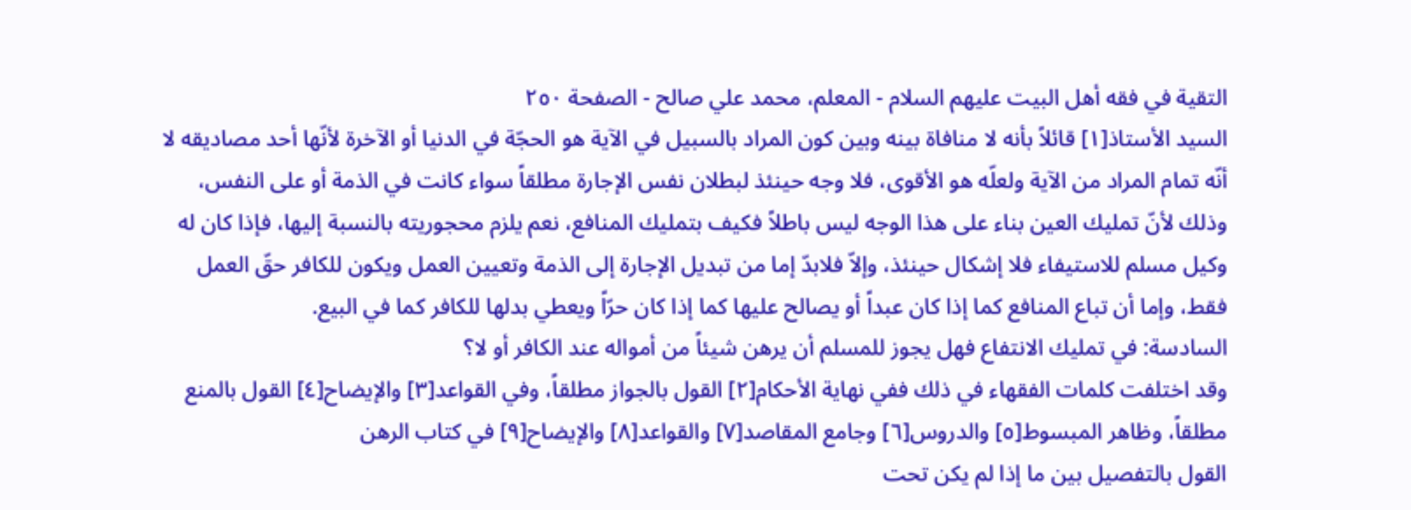التقية في فقه أهل البيت عليهم السلام - المعلم، محمد علي صالح - الصفحة ٢٥٠
السيد الأستاذ[١] قائلاً بأنه لا منافاة بينه وبين كون المراد بالسبيل في الآية هو الحجّة في الدنيا أو الآخرة لأنّها أحد مصاديقه لا أنّه تمام المراد من الآية ولعلّه هو الأقوى، فلا وجه حينئذ لبطلان نفس الإجارة مطلقاً سواء كانت في الذمة أو على النفس، وذلك لأنّ تمليك العين بناء على هذا الوجه ليس باطلاً فكيف بتمليك المنافع، نعم يلزم محجوريته بالنسبة إليها، فإذا كان له وكيل مسلم للاستيفاء فلا إشكال حينئذ، وإلاّ فلابدّ إما من تبديل الإجارة إلى الذمة وتعيين العمل ويكون للكافر حقّ العمل فقط، وإما أن تباع المنافع كما إذا كان عبداً أو يصالح عليها كما إذا كان حرّاً ويعطي بدلها للكافر كما في البيع.
السادسة: في تمليك الانتفاع فهل يجوز للمسلم أن يرهن شيئاً من أمواله عند الكافر أو لا؟
وقد اختلفت كلمات الفقهاء في ذلك ففي نهاية الأحكام[٢] القول بالجواز مطلقاً، وفي القواعد[٣] والإيضاح[٤] القول بالمنع مطلقاً، وظاهر المبسوط[٥] والدروس[٦] وجامع المقاصد[٧] والقواعد[٨] والإيضاح[٩] في كتاب الرهن
القول بالتفصيل بين ما إذا لم يكن تحت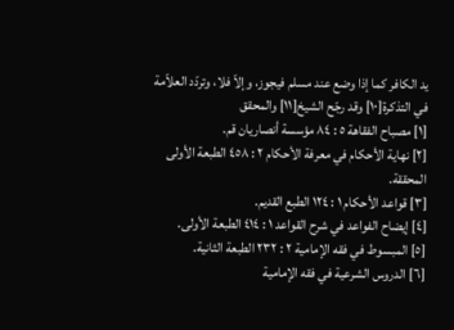يد الكافر كما إذا وضع عند مسلم فيجوز، وإلاّ فلا، وتردّد العلاّمة في التذكرة[١٠] وقد رجّح الشيخ[١١] والمحقق
[١] مصباح الفقاهة ٥ : ٨٤ مؤسسة أنصاريان قم.
[٢] نهاية الأحكام في معرفة الأحكام ٢ : ٤٥٨ الطبعة الأولى المحققة.
[٣] قواعد الأحكام ١ : ١٢٤ الطبع القديم.
[٤] إيضاح الفواعد في شرح القواعد ١ : ٤١٤ الطبعة الأولى.
[٥] المبسوط في فقه الإمامية ٢ : ٢٣٢ الطبعة الثانية.
[٦] الدروس الشرعية في فقه الإمامية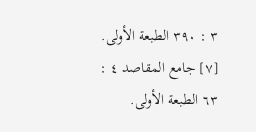٣ : ٣٩٠ الطبعة الأولى.
[٧] جامع المقاصد ٤ : ٦٣ الطبعة الأولى.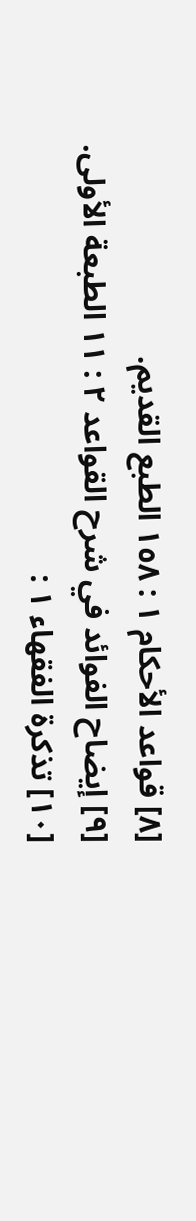[٨] قواعد الأحكام ١ : ١٥٨ الطبع القديم.
[٩] إيضاح الفوائد في شرح القواعد ٢ : ١١ الطبعة الأولى.
[١٠] تذكرة الفقهاء ١ :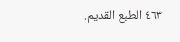٤٦٣ الطبع القديم.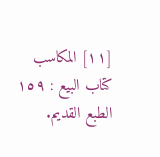[١١] المكاسب كتاب البيع : ١٥٩ الطبع القديم.